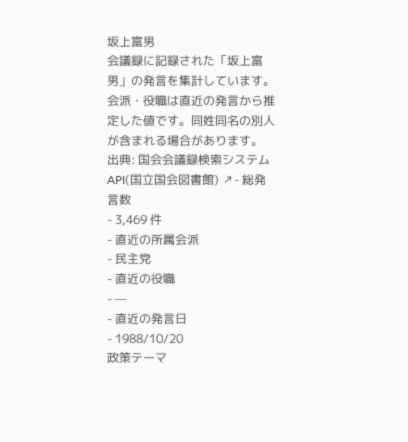坂上富男
会議録に記録された「坂上富男」の発言を集計しています。会派・役職は直近の発言から推定した値です。同姓同名の別人が含まれる場合があります。
出典: 国会会議録検索システム API(国立国会図書館) ↗- 総発言数
- 3,469 件
- 直近の所属会派
- 民主党
- 直近の役職
- —
- 直近の発言日
- 1988/10/20
政策テーマ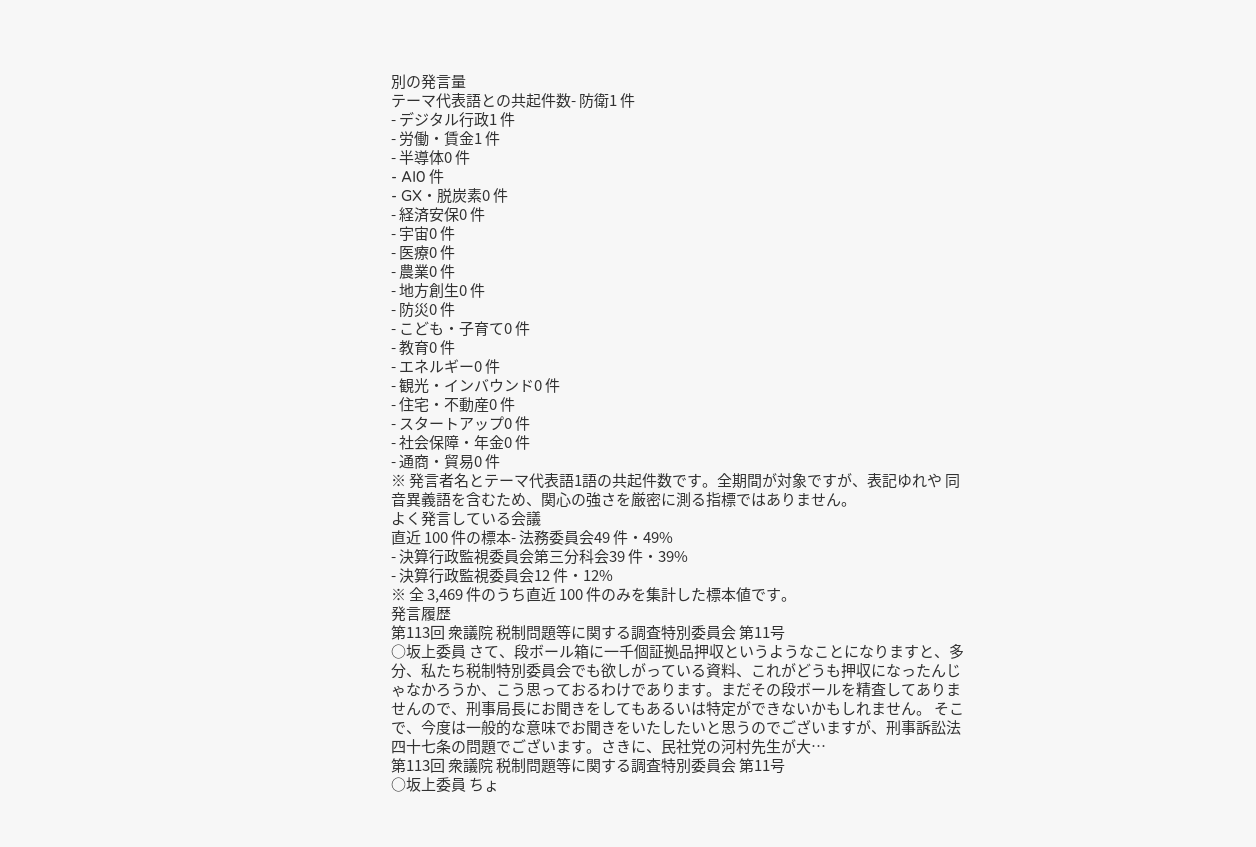別の発言量
テーマ代表語との共起件数- 防衛1 件
- デジタル行政1 件
- 労働・賃金1 件
- 半導体0 件
- AI0 件
- GX・脱炭素0 件
- 経済安保0 件
- 宇宙0 件
- 医療0 件
- 農業0 件
- 地方創生0 件
- 防災0 件
- こども・子育て0 件
- 教育0 件
- エネルギー0 件
- 観光・インバウンド0 件
- 住宅・不動産0 件
- スタートアップ0 件
- 社会保障・年金0 件
- 通商・貿易0 件
※ 発言者名とテーマ代表語1語の共起件数です。全期間が対象ですが、表記ゆれや 同音異義語を含むため、関心の強さを厳密に測る指標ではありません。
よく発言している会議
直近 100 件の標本- 法務委員会49 件・49%
- 決算行政監視委員会第三分科会39 件・39%
- 決算行政監視委員会12 件・12%
※ 全 3,469 件のうち直近 100 件のみを集計した標本値です。
発言履歴
第113回 衆議院 税制問題等に関する調査特別委員会 第11号
○坂上委員 さて、段ボール箱に一千個証拠品押収というようなことになりますと、多分、私たち税制特別委員会でも欲しがっている資料、これがどうも押収になったんじゃなかろうか、こう思っておるわけであります。まだその段ボールを精査してありませんので、刑事局長にお聞きをしてもあるいは特定ができないかもしれません。 そこで、今度は一般的な意味でお聞きをいたしたいと思うのでございますが、刑事訴訟法四十七条の問題でございます。さきに、民社党の河村先生が大…
第113回 衆議院 税制問題等に関する調査特別委員会 第11号
○坂上委員 ちょ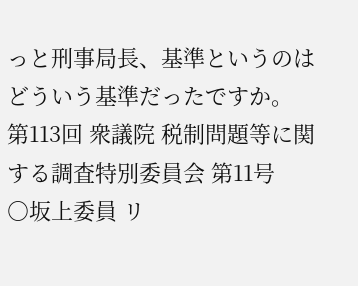っと刑事局長、基準というのはどういう基準だったですか。
第113回 衆議院 税制問題等に関する調査特別委員会 第11号
○坂上委員 リ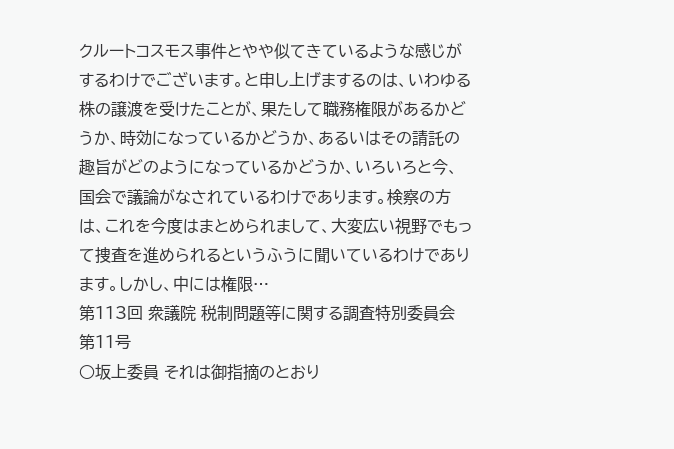クルートコスモス事件とやや似てきているような感じがするわけでございます。と申し上げまするのは、いわゆる株の譲渡を受けたことが、果たして職務権限があるかどうか、時効になっているかどうか、あるいはその請託の趣旨がどのようになっているかどうか、いろいろと今、国会で議論がなされているわけであります。検察の方は、これを今度はまとめられまして、大変広い視野でもって捜査を進められるというふうに聞いているわけであります。しかし、中には権限…
第113回 衆議院 税制問題等に関する調査特別委員会 第11号
○坂上委員 それは御指摘のとおり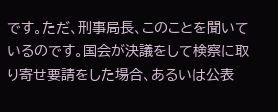です。ただ、刑事局長、このことを聞いているのです。国会が決議をして検察に取り寄せ要請をした場合、あるいは公表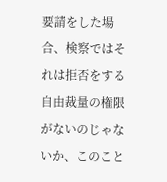要請をした場合、検察ではそれは拒否をする自由裁量の権限がないのじゃないか、このこと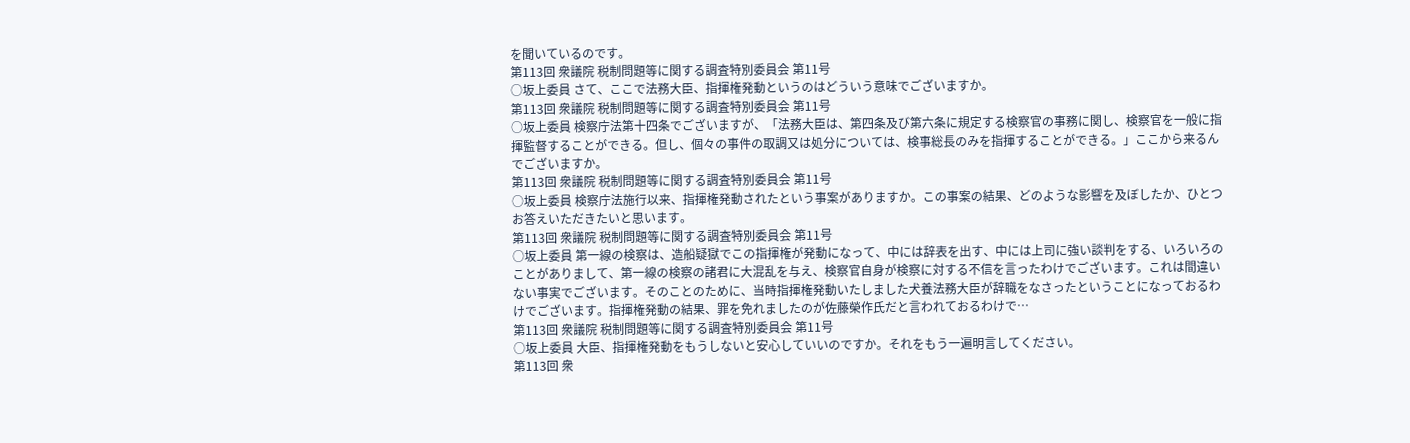を聞いているのです。
第113回 衆議院 税制問題等に関する調査特別委員会 第11号
○坂上委員 さて、ここで法務大臣、指揮権発動というのはどういう意味でございますか。
第113回 衆議院 税制問題等に関する調査特別委員会 第11号
○坂上委員 検察庁法第十四条でございますが、「法務大臣は、第四条及び第六条に規定する検察官の事務に関し、検察官を一般に指揮監督することができる。但し、個々の事件の取調又は処分については、検事総長のみを指揮することができる。」ここから来るんでございますか。
第113回 衆議院 税制問題等に関する調査特別委員会 第11号
○坂上委員 検察庁法施行以来、指揮権発動されたという事案がありますか。この事案の結果、どのような影響を及ぼしたか、ひとつお答えいただきたいと思います。
第113回 衆議院 税制問題等に関する調査特別委員会 第11号
○坂上委員 第一線の検察は、造船疑獄でこの指揮権が発動になって、中には辞表を出す、中には上司に強い談判をする、いろいろのことがありまして、第一線の検察の諸君に大混乱を与え、検察官自身が検察に対する不信を言ったわけでございます。これは間違いない事実でございます。そのことのために、当時指揮権発動いたしました犬養法務大臣が辞職をなさったということになっておるわけでございます。指揮権発動の結果、罪を免れましたのが佐藤榮作氏だと言われておるわけで…
第113回 衆議院 税制問題等に関する調査特別委員会 第11号
○坂上委員 大臣、指揮権発動をもうしないと安心していいのですか。それをもう一遍明言してください。
第113回 衆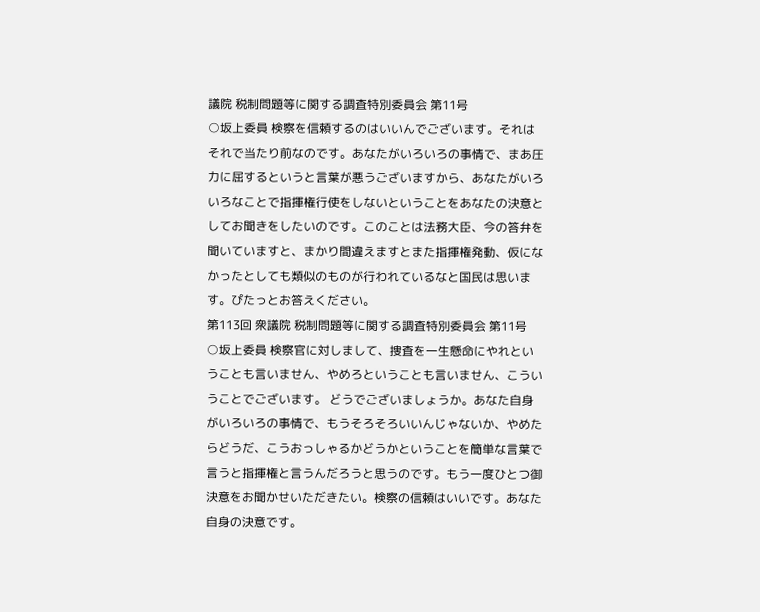議院 税制問題等に関する調査特別委員会 第11号
○坂上委員 検察を信頼するのはいいんでございます。それはそれで当たり前なのです。あなたがいろいろの事情で、まあ圧力に屈するというと言葉が悪うございますから、あなたがいろいろなことで指揮権行使をしないということをあなたの決意としてお聞きをしたいのです。このことは法務大臣、今の答弁を聞いていますと、まかり間違えますとまた指揮権発動、仮になかったとしても類似のものが行われているなと国民は思います。ぴたっとお答えください。
第113回 衆議院 税制問題等に関する調査特別委員会 第11号
○坂上委員 検察官に対しまして、捜査を一生懸命にやれということも言いません、やめろということも言いません、こういうことでございます。 どうでございましょうか。あなた自身がいろいろの事情で、もうそろそろいいんじゃないか、やめたらどうだ、こうおっしゃるかどうかということを簡単な言葉で言うと指揮権と言うんだろうと思うのです。もう一度ひとつ御決意をお聞かせいただきたい。検察の信頼はいいです。あなた自身の決意です。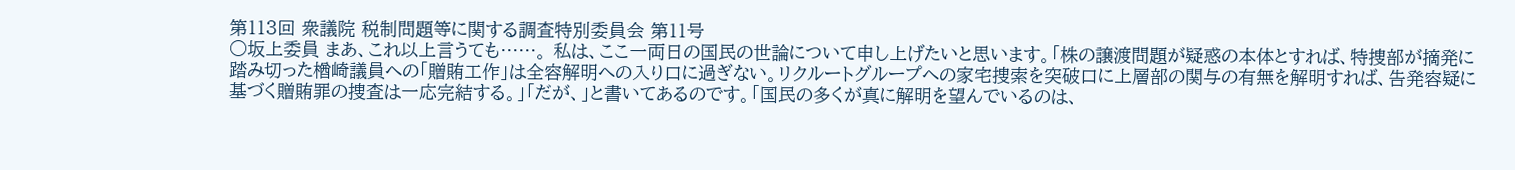第113回 衆議院 税制問題等に関する調査特別委員会 第11号
○坂上委員 まあ、これ以上言うても……。 私は、ここ一両日の国民の世論について申し上げたいと思います。「株の譲渡問題が疑惑の本体とすれば、特捜部が摘発に踏み切った楢崎議員への「贈賄工作」は全容解明への入り口に過ぎない。リクルートグループへの家宅捜索を突破口に上層部の関与の有無を解明すれば、告発容疑に基づく贈賄罪の捜査は一応完結する。」「だが、」と書いてあるのです。「国民の多くが真に解明を望んでいるのは、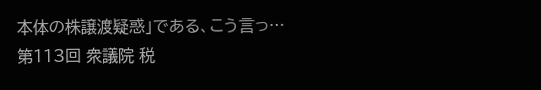本体の株譲渡疑惑」である、こう言っ…
第113回 衆議院 税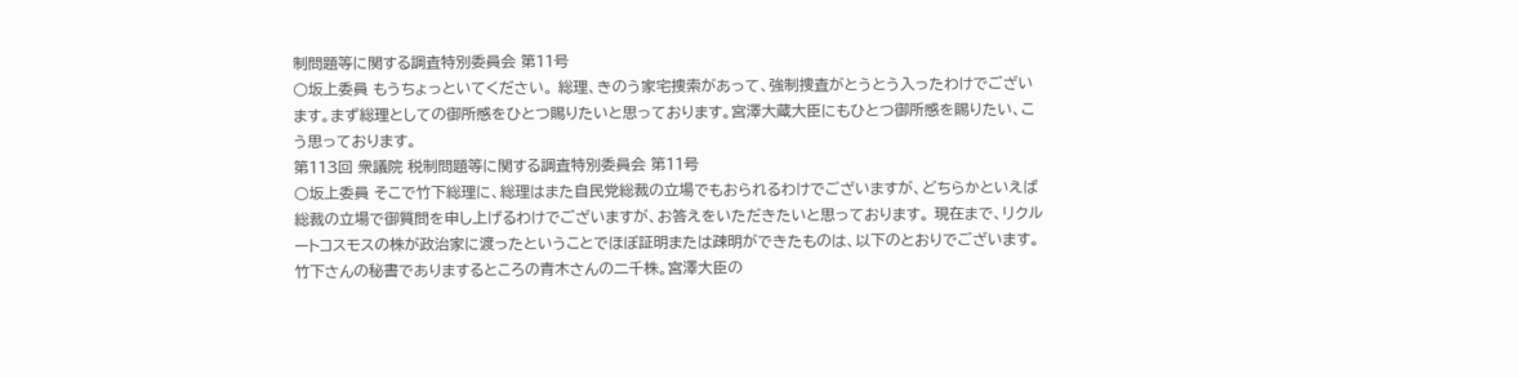制問題等に関する調査特別委員会 第11号
○坂上委員 もうちょっといてください。 総理、きのう家宅捜索があって、強制捜査がとうとう入ったわけでございます。まず総理としての御所感をひとつ賜りたいと思っております。宮澤大蔵大臣にもひとつ御所感を賜りたい、こう思っております。
第113回 衆議院 税制問題等に関する調査特別委員会 第11号
○坂上委員 そこで竹下総理に、総理はまた自民党総裁の立場でもおられるわけでございますが、どちらかといえば総裁の立場で御質問を申し上げるわけでございますが、お答えをいただきたいと思っております。 現在まで、リクルートコスモスの株が政治家に渡ったということでほぼ証明または疎明ができたものは、以下のとおりでございます。竹下さんの秘書でありまするところの青木さんの二千株。宮澤大臣の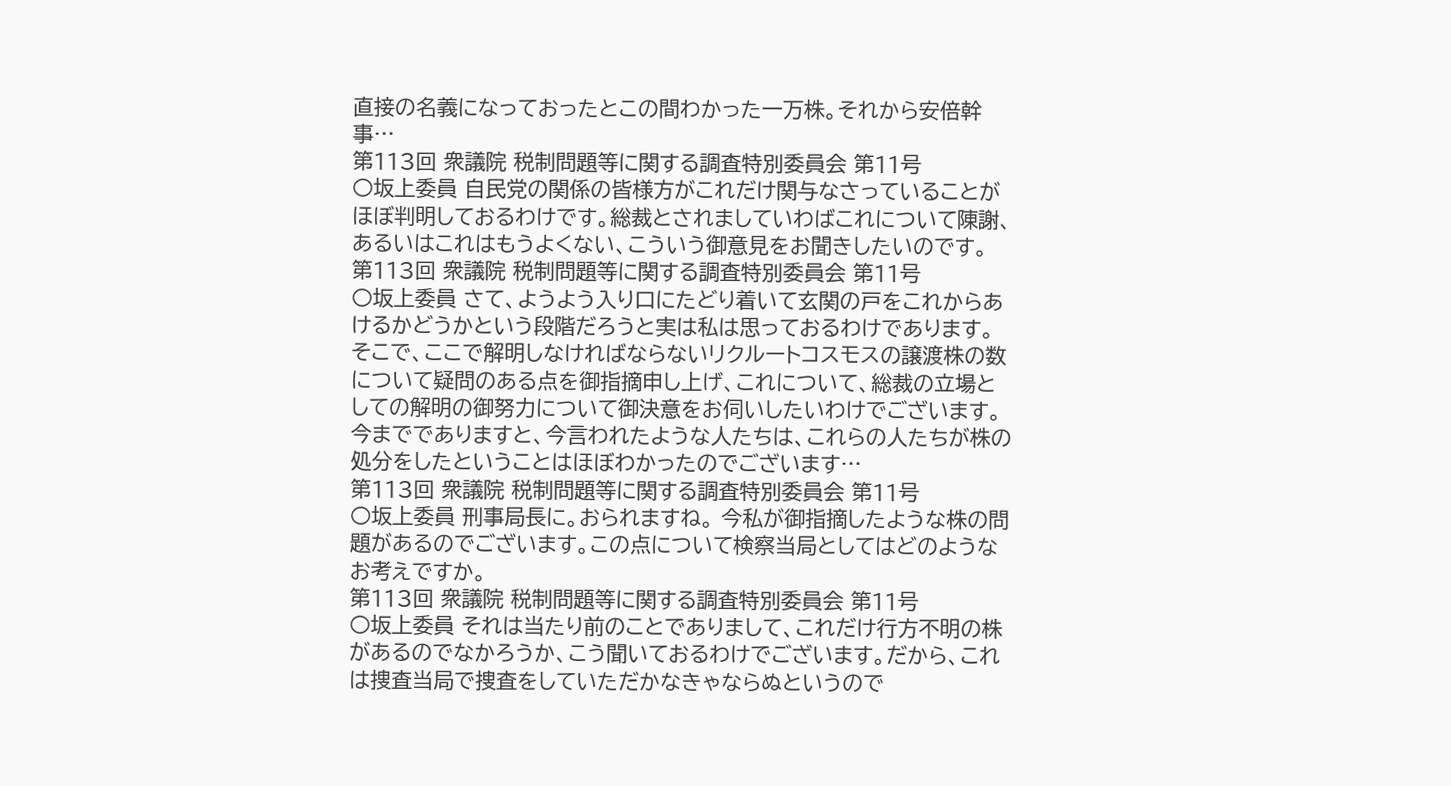直接の名義になっておったとこの間わかった一万株。それから安倍幹事…
第113回 衆議院 税制問題等に関する調査特別委員会 第11号
○坂上委員 自民党の関係の皆様方がこれだけ関与なさっていることがほぼ判明しておるわけです。総裁とされましていわばこれについて陳謝、あるいはこれはもうよくない、こういう御意見をお聞きしたいのです。
第113回 衆議院 税制問題等に関する調査特別委員会 第11号
○坂上委員 さて、ようよう入り口にたどり着いて玄関の戸をこれからあけるかどうかという段階だろうと実は私は思っておるわけであります。そこで、ここで解明しなければならないリクルートコスモスの譲渡株の数について疑問のある点を御指摘申し上げ、これについて、総裁の立場としての解明の御努力について御決意をお伺いしたいわけでございます。 今まででありますと、今言われたような人たちは、これらの人たちが株の処分をしたということはほぼわかったのでございます…
第113回 衆議院 税制問題等に関する調査特別委員会 第11号
○坂上委員 刑事局長に。おられますね。 今私が御指摘したような株の問題があるのでございます。この点について検察当局としてはどのようなお考えですか。
第113回 衆議院 税制問題等に関する調査特別委員会 第11号
○坂上委員 それは当たり前のことでありまして、これだけ行方不明の株があるのでなかろうか、こう聞いておるわけでございます。だから、これは捜査当局で捜査をしていただかなきゃならぬというので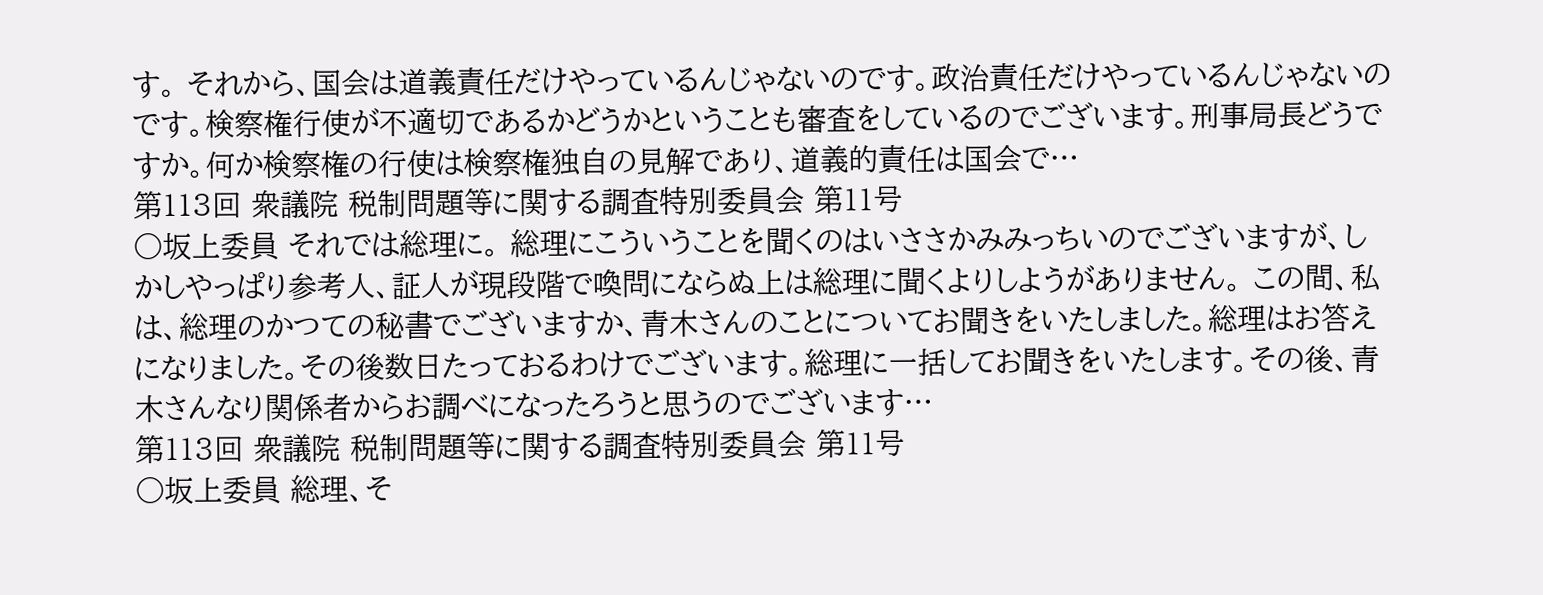す。 それから、国会は道義責任だけやっているんじゃないのです。政治責任だけやっているんじゃないのです。検察権行使が不適切であるかどうかということも審査をしているのでございます。刑事局長どうですか。何か検察権の行使は検察権独自の見解であり、道義的責任は国会で…
第113回 衆議院 税制問題等に関する調査特別委員会 第11号
○坂上委員 それでは総理に。 総理にこういうことを聞くのはいささかみみっちいのでございますが、しかしやっぱり参考人、証人が現段階で喚問にならぬ上は総理に聞くよりしようがありません。 この間、私は、総理のかつての秘書でございますか、青木さんのことについてお聞きをいたしました。総理はお答えになりました。その後数日たっておるわけでございます。総理に一括してお聞きをいたします。その後、青木さんなり関係者からお調べになったろうと思うのでございます…
第113回 衆議院 税制問題等に関する調査特別委員会 第11号
○坂上委員 総理、そ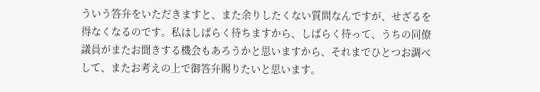ういう答弁をいただきますと、また余りしたくない質問なんですが、せざるを得なくなるのです。私はしばらく待ちますから、しばらく待って、うちの同僚議員がまたお聞きする機会もあろうかと思いますから、それまでひとつお調べして、またお考えの上で御答弁賜りたいと思います。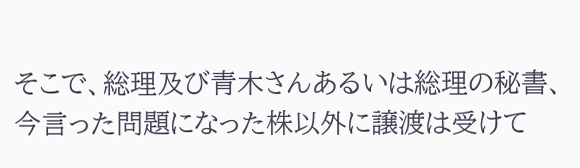そこで、総理及び青木さんあるいは総理の秘書、今言った問題になった株以外に譲渡は受けて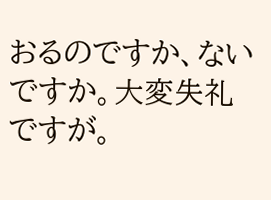おるのですか、ないですか。大変失礼ですが。